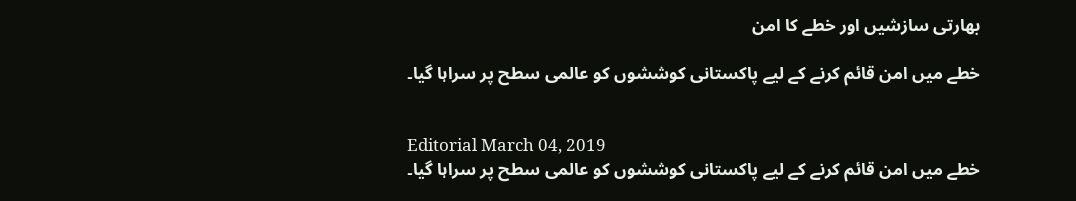بھارتی سازشیں اور خطے کا امن

خطے میں امن قائم کرنے کے لیے پاکستانی کوششوں کو عالمی سطح پر سراہا گیا۔


Editorial March 04, 2019
خطے میں امن قائم کرنے کے لیے پاکستانی کوششوں کو عالمی سطح پر سراہا گیا۔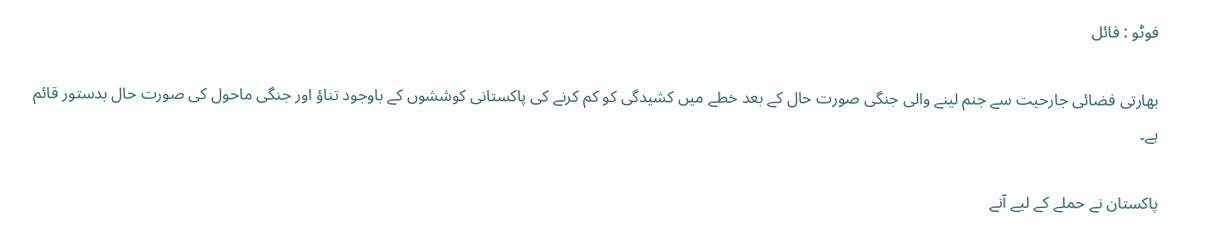فوٹو : فائل

بھارتی فضائی جارحیت سے جنم لینے والی جنگی صورت حال کے بعد خطے میں کشیدگی کو کم کرنے کی پاکستانی کوششوں کے باوجود تناؤ اور جنگی ماحول کی صورت حال بدستور قائم ہے۔

پاکستان نے حملے کے لیے آنے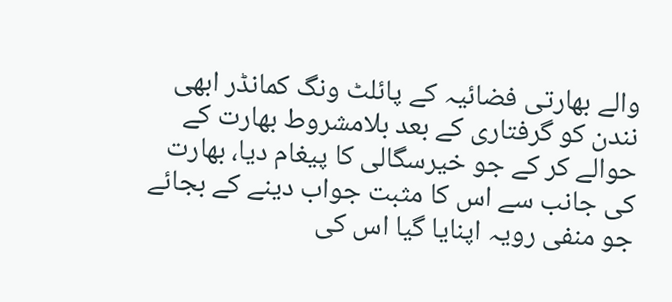والے بھارتی فضائیہ کے پائلٹ ونگ کمانڈر ابھی نندن کو گرفتاری کے بعد بلامشروط بھارت کے حوالے کر کے جو خیرسگالی کا پیغام دیا، بھارت کی جانب سے اس کا مثبت جواب دینے کے بجائے جو منفی رویہ اپنایا گیا اس کی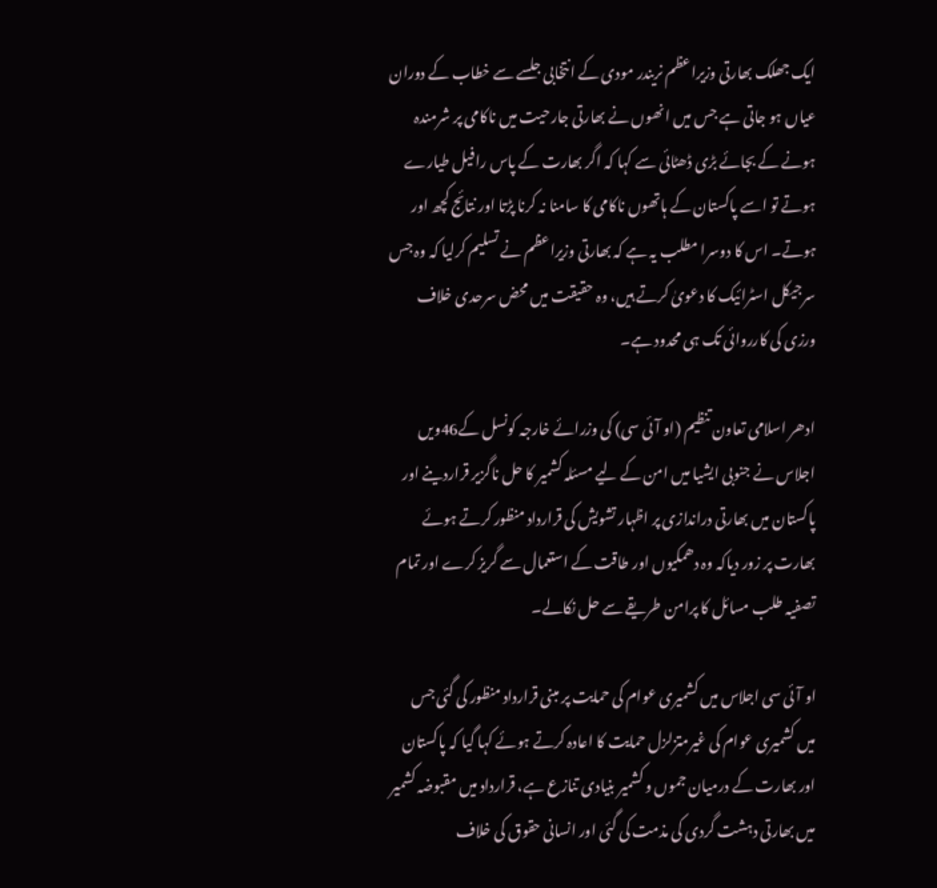ایک جھلک بھارتی وزیراعظم نریندر مودی کے انتخابی جلسے سے خطاب کے دوران عیاں ہو جاتی ہے جس میں انھوں نے بھارتی جارحیت میں ناکامی پر شرمندہ ہونے کے بجائے بڑی ڈھٹائی سے کہا کہ اگر بھارت کے پاس رافیل طیارے ہوتے تو اسے پاکستان کے ہاتھوں ناکامی کا سامنا نہ کرنا پڑتا اور نتائج کچھ اور ہوتے۔ اس کا دوسرا مطلب یہ ہے کہ بھارتی وزیراعظم نے تسلیم کرلیا کہ وہ جس سرجیکل اسٹرائیک کا دعویٰ کرتے ہیں، وہ حقیقت میں محض سرحدی خلاف ورزی کی کارروائی تک ہی محدود ہے۔

ادھر اسلامی تعاون تنظیم (او آئی سی) کی وزرائے خارجہ کونسل کے46ویں اجلاس نے جنوبی ایشیا میں امن کے لیے مسئلہ کشمیر کا حل ناگزیر قراردینے اور پاکستان میں بھارتی دراندازی پر اظہار تشویش کی قرارداد منظور کرتے ہوئے بھارت پر زور دیاکہ وہ دھمکیوں اور طاقت کے استعمال سے گریز کرے اور تمام تصفیہ طلب مسائل کا پرامن طریقے سے حل نکالے۔

او آئی سی اجلاس میں کشمیری عوام کی حمایت پر مبنی قرارداد منظور کی گئی جس میں کشمیری عوام کی غیرمتزلزل حمایت کا اعادہ کرتے ہوئے کہا گیا کہ پاکستان اور بھارت کے درمیان جموں و کشمیر بنیادی تنازع ہے، قرارداد میں مقبوضہ کشمیر میں بھارتی دہشت گردی کی مذمت کی گئی اور انسانی حقوق کی خلاف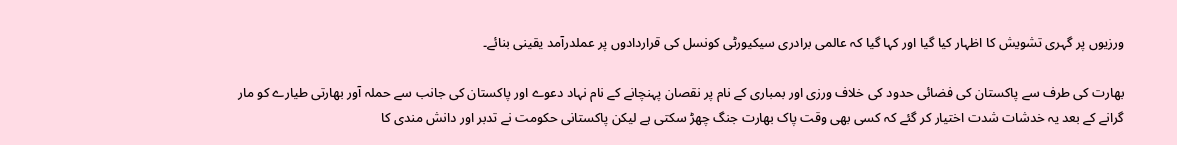ورزیوں پر گہری تشویش کا اظہار کیا گیا اور کہا گیا کہ عالمی برادری سیکیورٹی کونسل کی قراردادوں پر عملدرآمد یقینی بنائے۔

بھارت کی طرف سے پاکستان کی فضائی حدود کی خلاف ورزی اور بمباری کے نام پر نقصان پہنچانے کے نام نہاد دعوے اور پاکستان کی جانب سے حملہ آور بھارتی طیارے کو مار گرانے کے بعد یہ خدشات شدت اختیار کر گئے کہ کسی بھی وقت پاک بھارت جنگ چھڑ سکتی ہے لیکن پاکستانی حکومت نے تدبر اور دانش مندی کا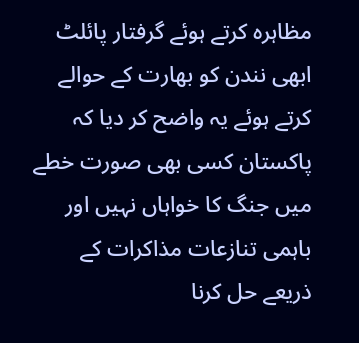مظاہرہ کرتے ہوئے گرفتار پائلٹ ابھی نندن کو بھارت کے حوالے کرتے ہوئے یہ واضح کر دیا کہ پاکستان کسی بھی صورت خطے میں جنگ کا خواہاں نہیں اور باہمی تنازعات مذاکرات کے ذریعے حل کرنا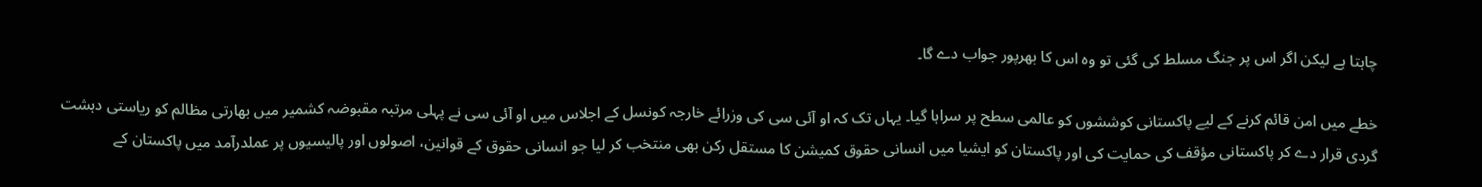چاہتا ہے لیکن اگر اس پر جنگ مسلط کی گئی تو وہ اس کا بھرپور جواب دے گا۔

خطے میں امن قائم کرنے کے لیے پاکستانی کوششوں کو عالمی سطح پر سراہا گیا۔ یہاں تک کہ او آئی سی کی وزرائے خارجہ کونسل کے اجلاس میں او آئی سی نے پہلی مرتبہ مقبوضہ کشمیر میں بھارتی مظالم کو ریاستی دہشت گردی قرار دے کر پاکستانی مؤقف کی حمایت کی اور پاکستان کو ایشیا میں انسانی حقوق کمیشن کا مستقل رکن بھی منتخب کر لیا جو انسانی حقوق کے قوانین، اصولوں اور پالیسیوں پر عملدرآمد میں پاکستان کے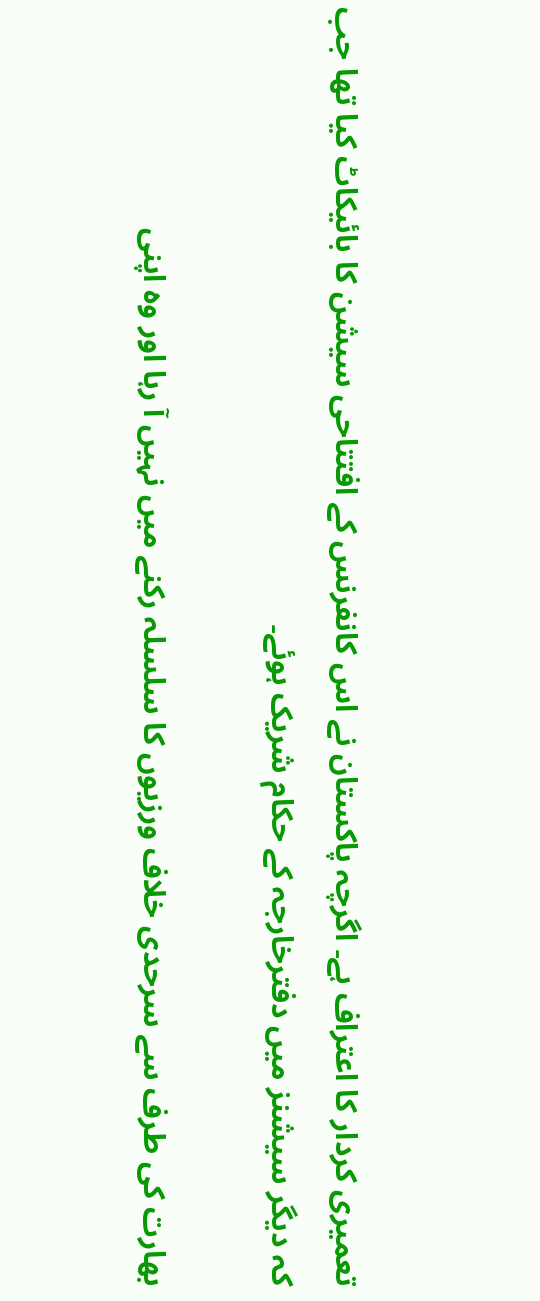تعمیری کردار کا اعتراف ہے۔ اگرچہ پاکستان نے اس کانفرنس کے افتتاحی سیشن کا بائیکاٹ کیا تھا جب کہ دیگر سیشنز میں دفترخارجہ کے حکام شریک ہوئے۔

بھارت کی طرف سے سرحدی خلاف ورزیوں کا سلسلہ رکنے میں نہیں آ رہا اور وہ اپنی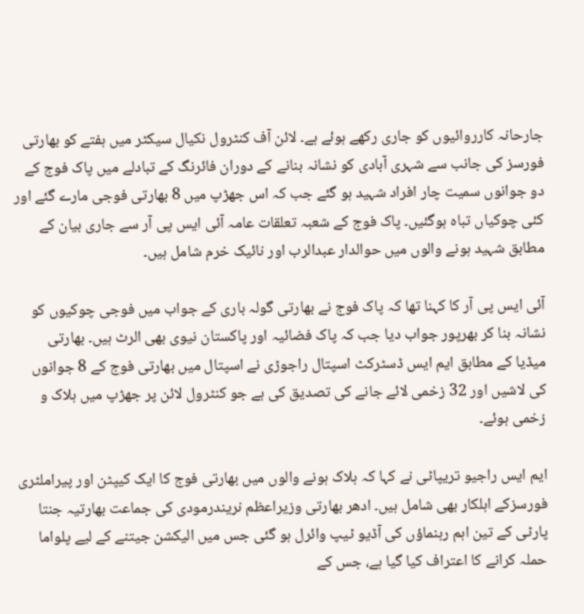جارحانہ کارروائیوں کو جاری رکھے ہوئے ہے۔ لائن آف کنٹرول نکیال سیکٹر میں ہفتے کو بھارتی فورسز کی جانب سے شہری آبادی کو نشانہ بنانے کے دوران فائرنگ کے تبادلے میں پاک فوج کے دو جوانوں سمیت چار افراد شہید ہو گئے جب کہ اس جھڑپ میں 8 بھارتی فوجی مارے گئے اور کئی چوکیاں تباہ ہوگئیں۔ پاک فوج کے شعبہ تعلقات عامہ آئی ایس پی آر سے جاری بیان کے مطابق شہید ہونے والوں میں حوالدار عبدالرب اور نائیک خرم شامل ہیں۔

آئی ایس پی آر کا کہنا تھا کہ پاک فوج نے بھارتی گولہ باری کے جواب میں فوجی چوکیوں کو نشانہ بنا کر بھرپور جواب دیا جب کہ پاک فضائیہ اور پاکستان نیوی بھی الرٹ ہیں۔ بھارتی میڈیا کے مطابق ایم ایس ڈسٹرکٹ اسپتال راجوڑی نے اسپتال میں بھارتی فوج کے 8 جوانوں کی لاشیں اور 32 زخمی لائے جانے کی تصدیق کی ہے جو کنٹرول لائن پر جھڑپ میں ہلاک و زخمی ہوئے۔

ایم ایس راجیو تریپاٹی نے کہا کہ ہلاک ہونے والوں میں بھارتی فوج کا ایک کیپٹن اور پیراملٹری فورسزکے اہلکار بھی شامل ہیں۔ ادھر بھارتی وزیراعظم نریندرمودی کی جماعت بھارتیہ جنتا پارٹی کے تین اہم رہنماؤں کی آڈیو ٹیپ وائرل ہو گئی جس میں الیکشن جیتنے کے لیے پلواما حملہ کرانے کا اعتراف کیا گیا ہے، جس کے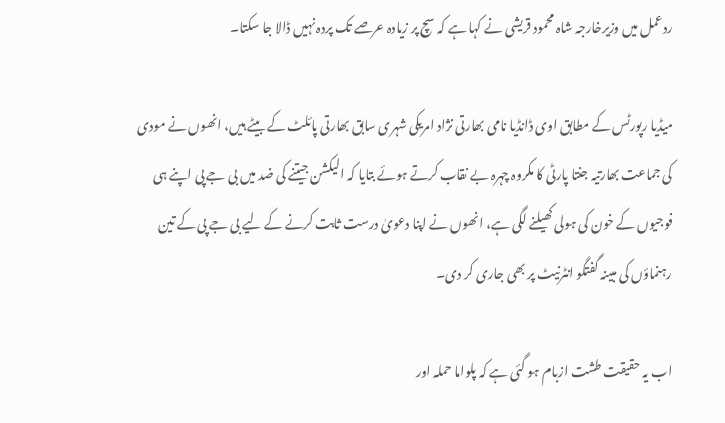ردعمل میں وزیرخارجہ شاہ محمود قریشی نے کہا ہے کہ سچ پر زیادہ عرصے تک پردہ نہیں ڈالا جا سکتا۔

میڈیا رپورٹس کے مطابق اوی ڈانڈیا نامی بھارتی نژاد امریکی شہری سابق بھارتی پائلٹ کے بیٹے ہیں، انھوں نے مودی کی جماعت بھارتیہ جنتا پارٹی کا مکروہ چہرہ بے نقاب کرتے ہوئے بتایا کہ الیکشن جیتنے کی ضد میں بی جے پی اپنے ہی فوجیوں کے خون کی ہولی کھیلنے لگی ہے، انھوں نے اپنا دعویٰ درست ثابت کرنے کے لیے بی جے پی کے تین رہنماؤں کی مبینہ گفتگو انٹرنیٹ پر بھی جاری کر دی۔

اب یہ حقیقت طشت ازبام ہو گئی ہے کہ پلواما حملہ اور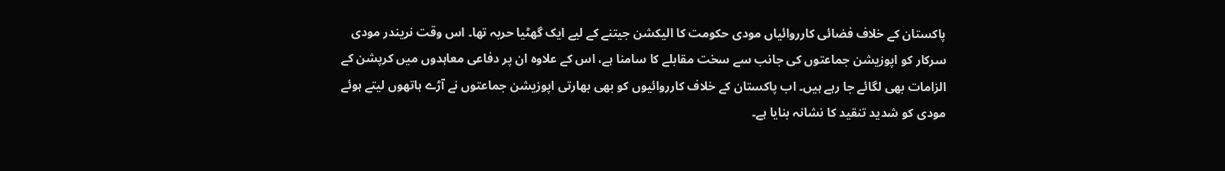پاکستان کے خلاف فضائی کارروائیاں مودی حکومت کا الیکشن جیتنے کے لیے ایک گھٹیا حربہ تھا۔ اس وقت نریندر مودی سرکار کو اپوزیشن جماعتوں کی جانب سے سخت مقابلے کا سامنا ہے، اس کے علاوہ ان پر دفاعی معاہدوں میں کرپشن کے الزامات بھی لگائے جا رہے ہیں۔ اب پاکستان کے خلاف کارروائیوں کو بھی بھارتی اپوزیشن جماعتوں نے آڑے ہاتھوں لیتے ہوئے مودی کو شدید تنقید کا نشانہ بنایا ہے۔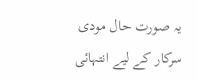یہ صورت حال مودی سرکار کے لیے انتہائی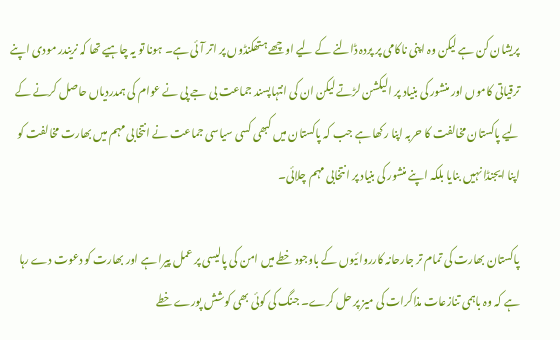پریشان کن ہے لیکن وہ اپنی ناکامی پر پردہ ڈالنے کے لیے اوچھے ہتھکنڈوں پر اتر آئی ہے۔ ہونا تو یہ چاہیے تھا کہ نریندر مودی اپنے ترقیاتی کاموں اور منشور کی بنیاد پر الیکشن لڑتے لیکن ان کی انتہاپسند جماعت بی جے پی نے عوام کی ہمدردیاں حاصل کرنے کے لیے پاکستان مخالفت کا حربہ اپنا رکھا ہے جب کہ پاکستان میں کبھی کسی سیاسی جماعت نے انتخابی مہم میں بھارت مخالفت کو اپنا ایجنڈا نہیں بنایا بلکہ اپنے منشور کی بنیاد پر انتخابی مہم چلائی۔

پاکستان بھارت کی تمام تر جارحانہ کارروائیوں کے باوجود خطے میں امن کی پالیسی پر عمل پیرا ہے اور بھارت کو دعوت دے رہا ہے کہ وہ باہمی تنازعات مذاکرات کی میز پر حل کرے۔ جنگ کی کوئی بھی کوشش پورے خطے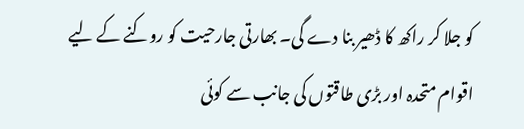کو جلا کر راکھ کا ڈھیر بنا دے گی۔ بھارتی جارحیت کو روکنے کے لیے اقوام متحدہ اور بڑی طاقتوں کی جانب سے کوئی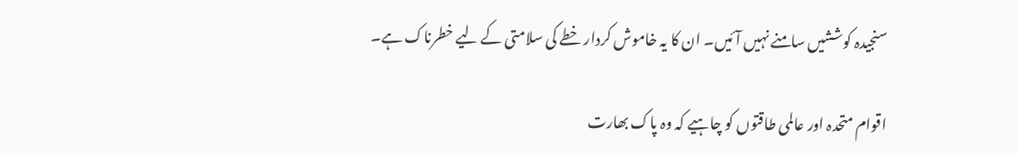سنجیدہ کوششیں سامنے نہیں آئیں۔ ان کا یہ خاموش کردار خطے کی سلامتی کے لیے خطرناک ہے۔

اقوام متحدہ اور عالمی طاقتوں کو چاہیے کہ وہ پاک بھارت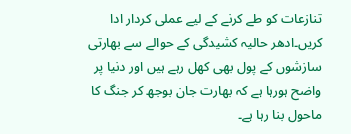تنازعات کو طے کرنے کے لیے عملی کردار ادا کریں۔ادھر حالیہ کشیدگی کے حوالے سے بھارتی سازشوں کے پول بھی کھل رہے ہیں اور دنیا پر واضح ہورہا ہے کہ بھارت جان بوجھ کر جنگ کا ماحول بنا رہا ہے۔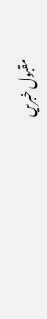مقبول خبریں